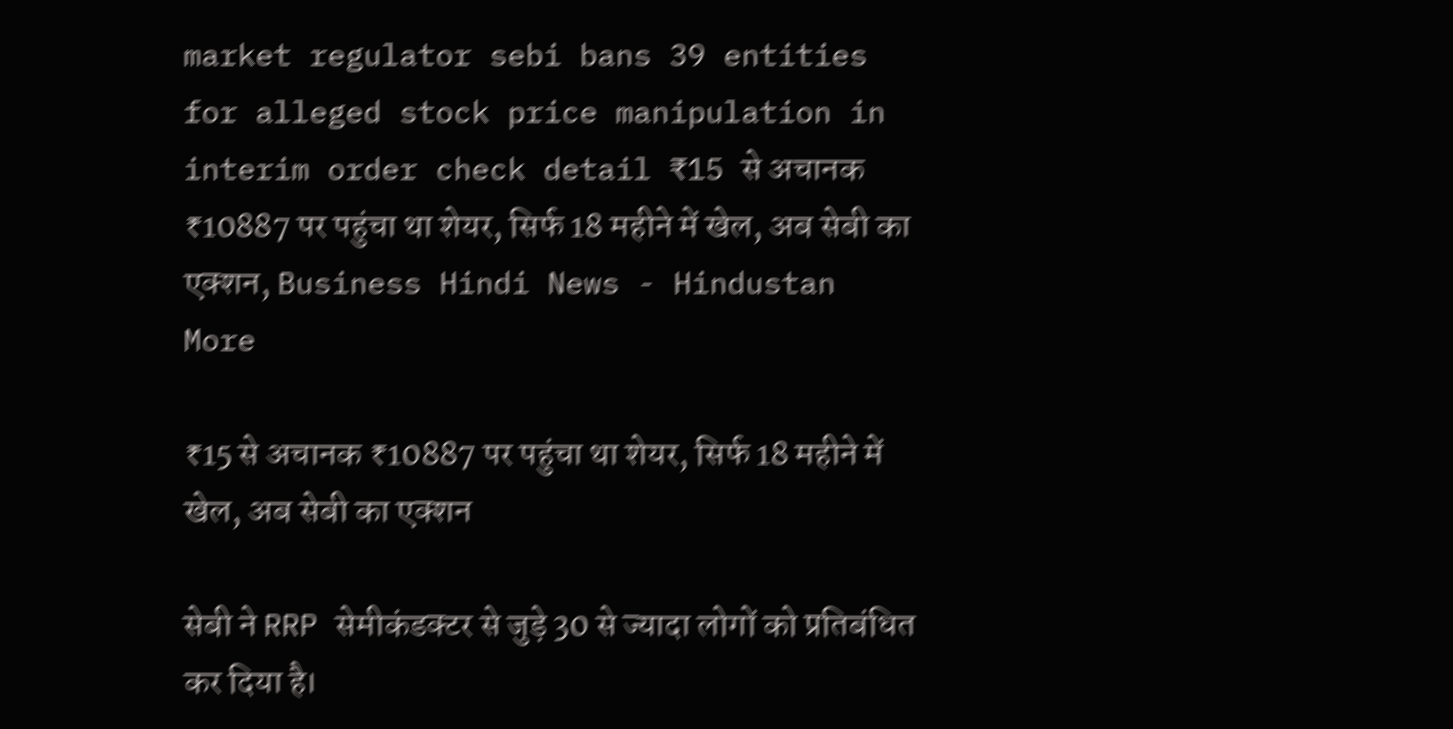market regulator sebi bans 39 entities for alleged stock price manipulation in interim order check detail ₹15 से अचानक ₹10887 पर पहुंचा था शेयर, सिर्फ 18 महीने में खेल, अब सेबी का एक्शन, Business Hindi News - Hindustan
More

₹15 से अचानक ₹10887 पर पहुंचा था शेयर, सिर्फ 18 महीने में खेल, अब सेबी का एक्शन

सेबी ने RRP सेमीकंडक्टर से जुड़े 30 से ज्यादा लोगों को प्रतिबंधित कर दिया है।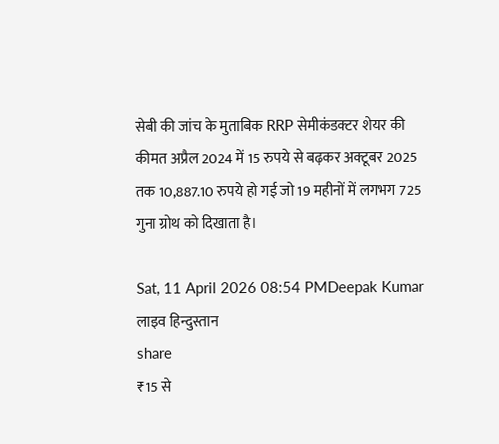सेबी की जांच के मुताबिक RRP सेमीकंडक्टर शेयर की कीमत अप्रैल 2024 में 15 रुपये से बढ़कर अक्टूबर 2025 तक 10,887.10 रुपये हो गई जो 19 महीनों में लगभग 725 गुना ग्रोथ को दिखाता है।

Sat, 11 April 2026 08:54 PMDeepak Kumar लाइव हिन्दुस्तान
share
₹15 से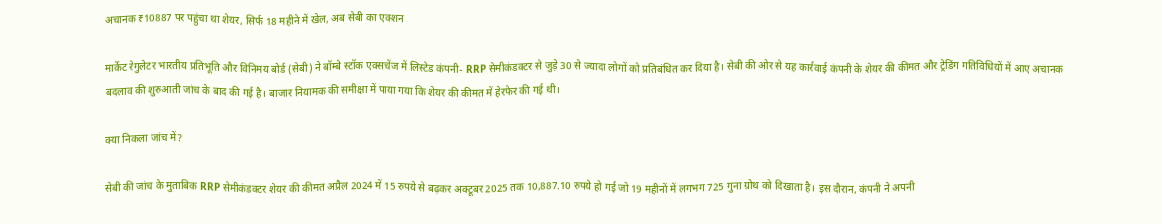अचानक ₹10887 पर पहुंचा था शेयर, सिर्फ 18 महीने में खेल, अब सेबी का एक्शन

मार्केट रेगुलेटर भारतीय प्रतिभूति और विनिमय बोर्ड (सेबी) ने बॉम्बे स्टॉक एक्सचेंज में लिस्टेड कंपनी- RRP सेमीकंडक्टर से जुड़े 30 से ज्यादा लोगों को प्रतिबंधित कर दिया है। सेबी की ओर से यह कार्रवाई कंपनी के शेयर की कीमत और ट्रेडिंग गतिविधियों में आए अचानक बदलाव की शुरुआती जांच के बाद की गई है। बाजार नियामक की समीक्षा में पाया गया कि शेयर की कीमत में हेरफेर की गई थी।

क्या निकला जांच में?

सेबी की जांच के मुताबिक RRP सेमीकंडक्टर शेयर की कीमत अप्रैल 2024 में 15 रुपये से बढ़कर अक्टूबर 2025 तक 10,887.10 रुपये हो गई जो 19 महीनों में लगभग 725 गुना ग्रोथ को दिखाता है। इस दौरान, कंपनी ने अपनी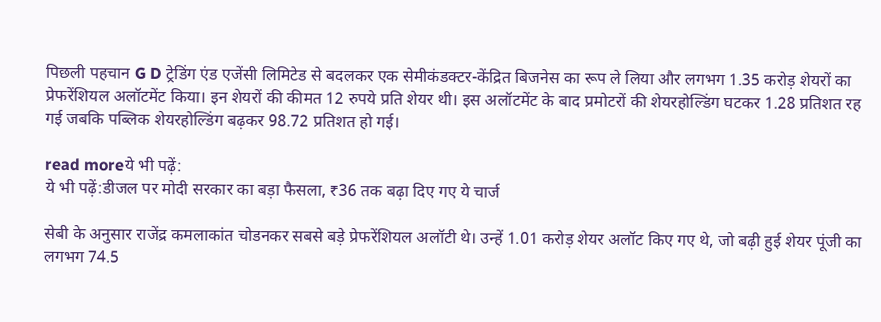पिछली पहचान G D ट्रेडिंग एंड एजेंसी लिमिटेड से बदलकर एक सेमीकंडक्टर-केंद्रित बिजनेस का रूप ले लिया और लगभग 1.35 करोड़ शेयरों का प्रेफरेंशियल अलॉटमेंट किया। इन शेयरों की कीमत 12 रुपये प्रति शेयर थी। इस अलॉटमेंट के बाद प्रमोटरों की शेयरहोल्डिंग घटकर 1.28 प्रतिशत रह गई जबकि पब्लिक शेयरहोल्डिंग बढ़कर 98.72 प्रतिशत हो गई।

read moreये भी पढ़ें:
ये भी पढ़ें:डीजल पर मोदी सरकार का बड़ा फैसला, ₹36 तक बढ़ा दिए गए ये चार्ज

सेबी के अनुसार राजेंद्र कमलाकांत चोडनकर सबसे बड़े प्रेफरेंशियल अलॉटी थे। उन्हें 1.01 करोड़ शेयर अलॉट किए गए थे, जो बढ़ी हुई शेयर पूंजी का लगभग 74.5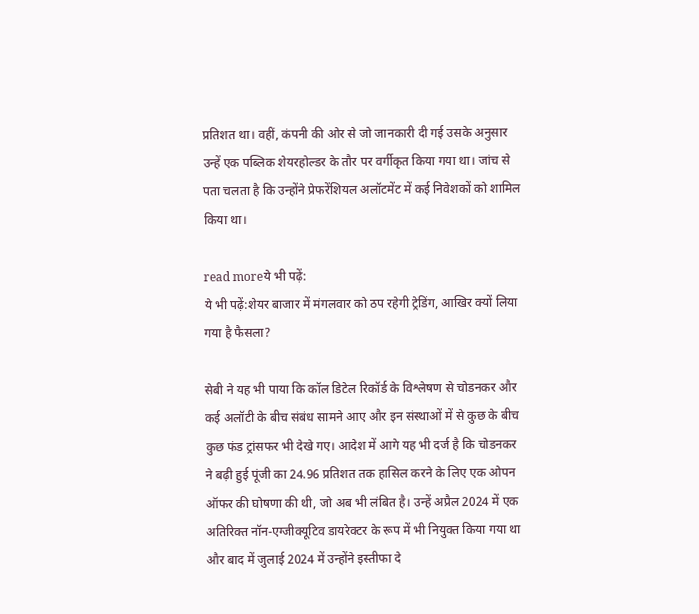प्रतिशत था। वहीं, कंपनी की ओर से जो जानकारी दी गई उसके अनुसार उन्हें एक पब्लिक शेयरहोल्डर के तौर पर वर्गीकृत किया गया था। जांच से पता चलता है कि उन्होंने प्रेफरेंशियल अलॉटमेंट में कई निवेशकों को शामिल किया था।

read moreये भी पढ़ें:
ये भी पढ़ें:शेयर बाजार में मंगलवार को ठप रहेगी ट्रेडिंग, आखिर क्यों लिया गया है फैसला?

सेबी ने यह भी पाया कि कॉल डिटेल रिकॉर्ड के विश्लेषण से चोडनकर और कई अलॉटी के बीच संबंध सामने आए और इन संस्थाओं में से कुछ के बीच कुछ फंड ट्रांसफर भी देखे गए। आदेश में आगे यह भी दर्ज है कि चोडनकर ने बढ़ी हुई पूंजी का 24.96 प्रतिशत तक हासिल करने के लिए एक ओपन ऑफर की घोषणा की थी, जो अब भी लंबित है। उन्हें अप्रैल 2024 में एक अतिरिक्त नॉन-एग्जीक्यूटिव डायरेक्टर के रूप में भी नियुक्त किया गया था और बाद में जुलाई 2024 में उन्होंने इस्तीफा दे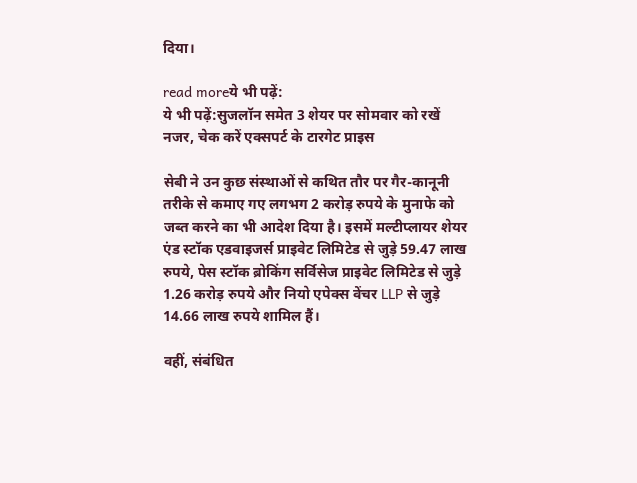दिया।

read moreये भी पढ़ें:
ये भी पढ़ें:सुजलॉन समेत 3 शेयर पर सोमवार को रखें नजर, चेक करें एक्सपर्ट के टारगेट प्राइस

सेबी ने उन कुछ संस्थाओं से कथित तौर पर गैर-कानूनी तरीके से कमाए गए लगभग 2 करोड़ रुपये के मुनाफे को जब्त करने का भी आदेश दिया है। इसमें मल्टीप्लायर शेयर एंड स्टॉक एडवाइजर्स प्राइवेट लिमिटेड से जुड़े 59.47 लाख रुपये, पेस स्टॉक ब्रोकिंग सर्विसेज प्राइवेट लिमिटेड से जुड़े 1.26 करोड़ रुपये और नियो एपेक्स वेंचर LLP से जुड़े 14.66 लाख रुपये शामिल हैं।

वहीं, संबंधित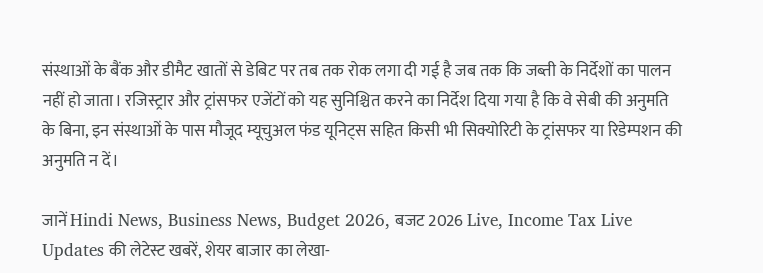संस्थाओं के बैंक और डीमैट खातों से डेबिट पर तब तक रोक लगा दी गई है जब तक कि जब्ती के निर्देशों का पालन नहीं हो जाता। रजिस्ट्रार और ट्रांसफर एजेंटों को यह सुनिश्चित करने का निर्देश दिया गया है कि वे सेबी की अनुमति के बिना, इन संस्थाओं के पास मौजूद म्यूचुअल फंड यूनिट्स सहित किसी भी सिक्योरिटी के ट्रांसफर या रिडेम्पशन की अनुमति न दें।

जानें Hindi News, Business News, Budget 2026, बजट 2026 Live, Income Tax Live Updates की लेटेस्ट खबरें, शेयर बाजार का लेखा-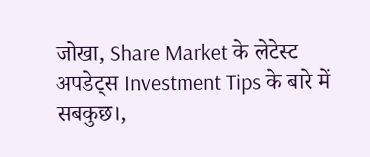जोखा, Share Market के लेटेस्ट अपडेट्स Investment Tips के बारे में सबकुछ।,